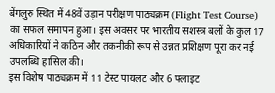बेंगलुरु स्थित में 48वें उड़ान परीक्षण पाठ्यक्रम (Flight Test Course) का सफल समापन हुआ। इस अवसर पर भारतीय सशस्त्र बलों के कुल 17 अधिकारियों ने कठिन और तकनीकी रूप से उन्नत प्रशिक्षण पूरा कर नई उपलब्धि हासिल की।
इस विशेष पाठ्यक्रम में 11 टेस्ट पायलट और 6 फ्लाइट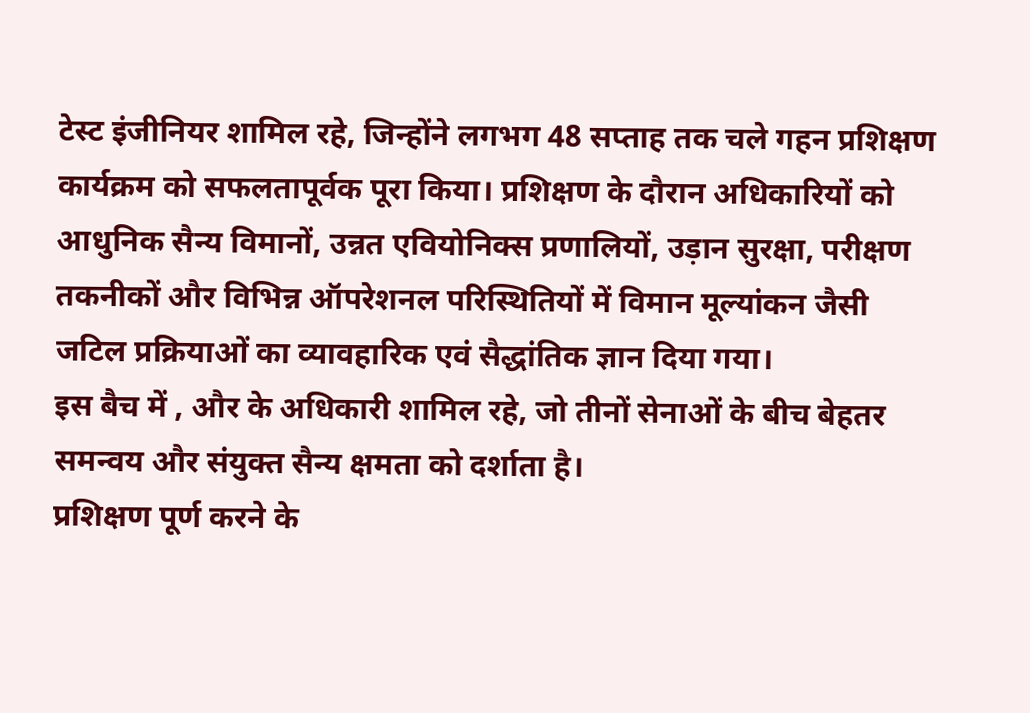टेस्ट इंजीनियर शामिल रहे, जिन्होंने लगभग 48 सप्ताह तक चले गहन प्रशिक्षण कार्यक्रम को सफलतापूर्वक पूरा किया। प्रशिक्षण के दौरान अधिकारियों को आधुनिक सैन्य विमानों, उन्नत एवियोनिक्स प्रणालियों, उड़ान सुरक्षा, परीक्षण तकनीकों और विभिन्न ऑपरेशनल परिस्थितियों में विमान मूल्यांकन जैसी जटिल प्रक्रियाओं का व्यावहारिक एवं सैद्धांतिक ज्ञान दिया गया।
इस बैच में , और के अधिकारी शामिल रहे, जो तीनों सेनाओं के बीच बेहतर समन्वय और संयुक्त सैन्य क्षमता को दर्शाता है।
प्रशिक्षण पूर्ण करने के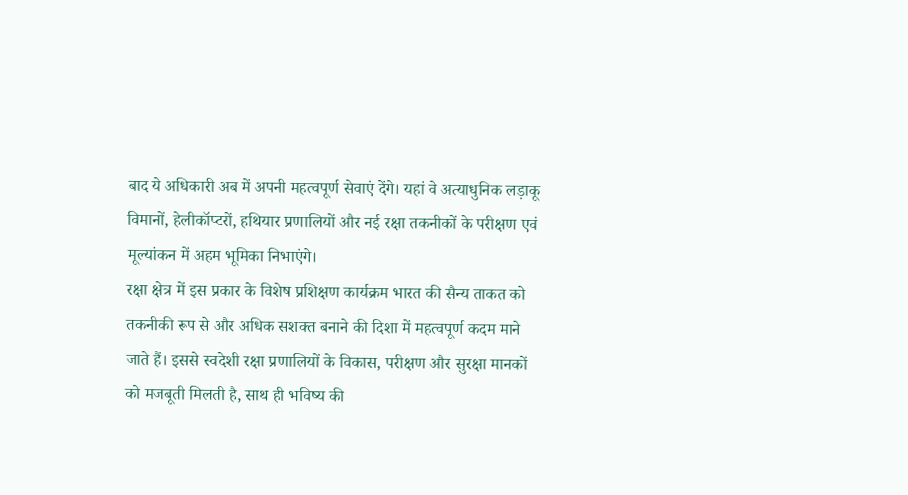बाद ये अधिकारी अब में अपनी महत्वपूर्ण सेवाएं देंगे। यहां वे अत्याधुनिक लड़ाकू विमानों, हेलीकॉप्टरों, हथियार प्रणालियों और नई रक्षा तकनीकों के परीक्षण एवं मूल्यांकन में अहम भूमिका निभाएंगे।
रक्षा क्षेत्र में इस प्रकार के विशेष प्रशिक्षण कार्यक्रम भारत की सैन्य ताकत को तकनीकी रूप से और अधिक सशक्त बनाने की दिशा में महत्वपूर्ण कदम माने जाते हैं। इससे स्वदेशी रक्षा प्रणालियों के विकास, परीक्षण और सुरक्षा मानकों को मजबूती मिलती है, साथ ही भविष्य की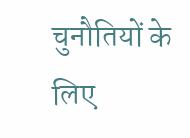चुनौतियों के लिए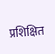प्रशिक्षित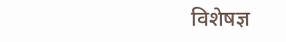विशेषज्ञ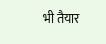भी तैयार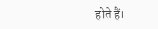होते हैं।